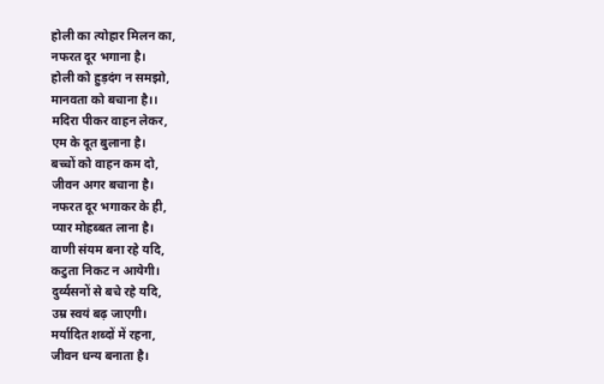होली का त्योहार मिलन का,
नफरत दूर भगाना है।
होली को हुड़दंग न समझो,
मानवता को बचाना है।।
मदिरा पीकर वाहन लेकर,
एम के दूत बुलाना है।
बच्चों को वाहन कम दो,
जीवन अगर बचाना है।
नफरत दूर भगाकर के ही,
प्यार मोहब्बत लाना है।
वाणी संयम बना रहे यदि,
कटुता निकट न आयेगी।
दुर्व्यसनों से बचे रहे यदि,
उम्र स्वयं बढ़ जाएगी।
मर्यादित शब्दों में रहना,
जीवन धन्य बनाता है।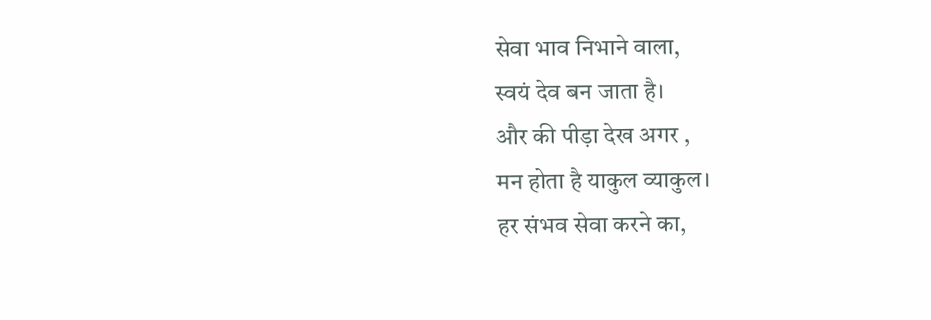सेवा भाव निभाने वाला,
स्वयं देव बन जाता है।
और की पीड़ा देख अगर ,
मन होता है याकुल व्याकुल।
हर संभव सेवा करने का,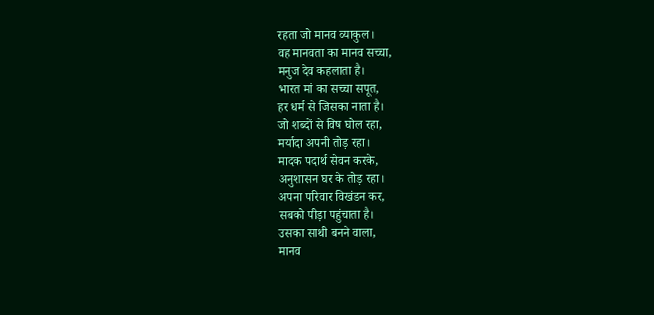रहता जो मानव व्याकुल।
वह मानवता का मानव सच्चा,
मनुज देव कहलाता है।
भारत मां का सच्चा सपूत,
हर धर्म से जिसका नाता है।
जो शब्दों से विष घोल रहा,
मर्यादा अपनी तोड़ रहा।
मादक पदार्थ सेवन करके,
अनुशासन घर के तोड़ रहा।
अपना परिवार विखंडन कर,
सबको पीड़ा पहुंचाता है।
उसका साथी बनने वाला,
मानव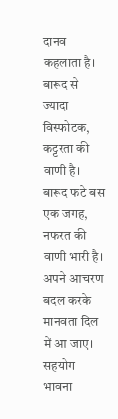दानव कहलाता है।
बारूद से ज्यादा विस्फोटक,
कट्टरता की वाणी है।
बारूद फटे बस एक जगह,
नफरत की वाणी भारी है।
अपने आचरण बदल करके
मानवता दिल में आ जाए।
सहयोग भावना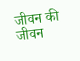जीवन की
जीवन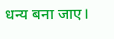धन्य बना जाए।